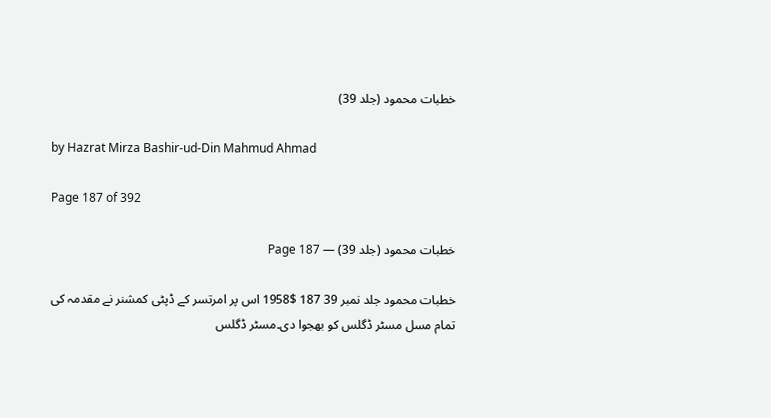خطبات محمود (جلد 39)

by Hazrat Mirza Bashir-ud-Din Mahmud Ahmad

Page 187 of 392

خطبات محمود (جلد 39) — Page 187

خطبات محمود جلد نمبر 39 187 $1958 اس پر امرتسر کے ڈپٹی کمشنر نے مقدمہ کی تمام مسل مسٹر ڈگلس کو بھجوا دی۔مسٹر ڈگلس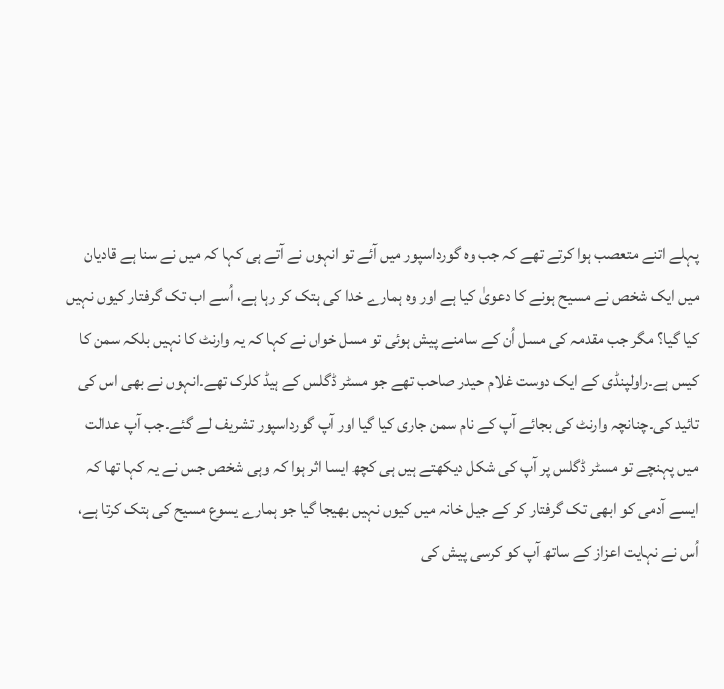پہلے اتنے متعصب ہوا کرتے تھے کہ جب وہ گورداسپور میں آئے تو انہوں نے آتے ہی کہا کہ میں نے سنا ہے قادیان میں ایک شخص نے مسیح ہونے کا دعویٰ کیا ہے اور وہ ہمارے خدا کی ہتک کر رہا ہے، اُسے اب تک گرفتار کیوں نہیں کیا گیا؟ مگر جب مقدمہ کی مسل اُن کے سامنے پیش ہوئی تو مسل خواں نے کہا کہ یہ وارنٹ کا نہیں بلکہ سمن کا کیس ہے۔راولپنڈی کے ایک دوست غلام حیدر صاحب تھے جو مسٹر ڈگلس کے ہیڈ کلرک تھے۔انہوں نے بھی اس کی تائید کی۔چنانچہ وارنٹ کی بجائے آپ کے نام سمن جاری کیا گیا اور آپ گورداسپور تشریف لے گئے۔جب آپ عدالت میں پہنچے تو مسٹر ڈگلس پر آپ کی شکل دیکھتے ہیں ہی کچھ ایسا اثر ہوا کہ وہی شخص جس نے یہ کہا تھا کہ ایسے آدمی کو ابھی تک گرفتار کر کے جیل خانہ میں کیوں نہیں بھیجا گیا جو ہمارے یسوع مسیح کی ہتک کرتا ہے، اُس نے نہایت اعزاز کے ساتھ آپ کو کرسی پیش کی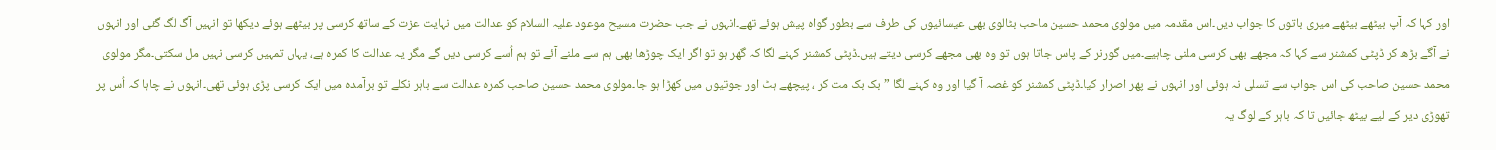اور کہا کہ آپ بیٹھے بیٹھے میری باتوں کا جواب دیں۔اس مقدمہ میں مولوی محمد حسین ماحب بٹالوی بھی عیسائیوں کی طرف سے بطور گواہ پیش ہوئے تھے۔انہوں نے جب حضرت مسیح موعود علیہ السلام کو عدالت میں نہایت عزت کے ساتھ کرسی پر بیٹھے ہوئے دیکھا تو انہیں آگ لگ گئی اور انہوں نے آگے بڑھ کر ڈپٹی کمشنر سے کہا کہ مجھے بھی کرسی ملنی چاہیے۔میں گورنر کے پاس جاتا ہوں تو وہ بھی مجھے کرسی دیتے ہیں۔ڈپٹی کمشنر کہنے لگا کہ گھر ہو تو اگر ایک چوڑھا بھی ہم سے ملنے آئے تو ہم اُسے کرسی دیں گے مگر یہ عدالت کا کمرہ ہے، یہاں تمہیں کرسی نہیں مل سکتی۔مگر مولوی محمد حسین صاحب کی اس جواب سے تسلی نہ ہوئی اور انہوں نے پھر اصرار کیا۔ڈپٹی کمشنر کو غصہ آ گیا اور وہ کہنے لگا ” بک بک مت کر ، پیچھے ہٹ اور جوتیوں میں کھڑا ہو جا۔مولوی محمد حسین صاحب کمرہ عدالت سے باہر نکلے تو برآمدہ میں ایک کرسی پڑی ہوئی تھی۔انہوں نے چاہا کہ اُس پر تھوڑی دیر کے لیے بیٹھ جائیں تا کہ باہر کے لوگ یہ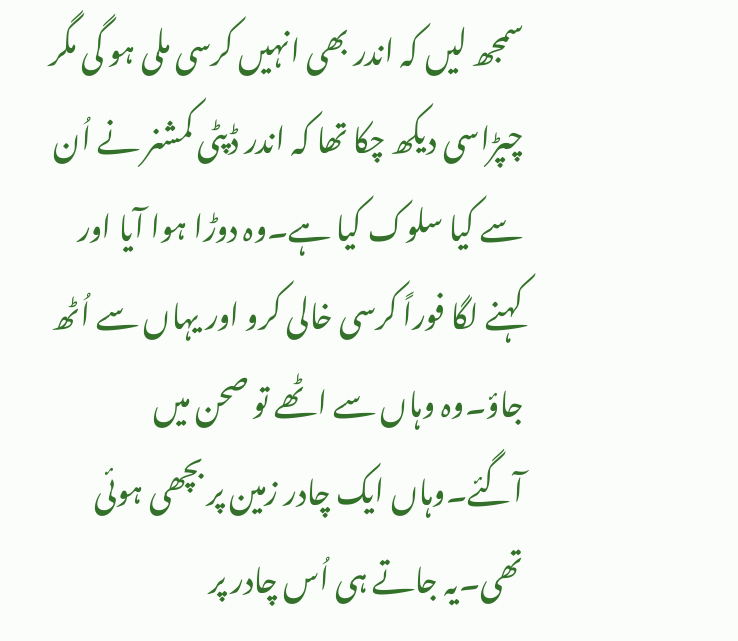سمجھ لیں کہ اندر بھی انہیں کرسی ملی ہو گی مگر چپڑاسی دیکھ چکا تھا کہ اندر ڈپٹی کمشنر نے اُن سے کیا سلوک کیا ہے۔وہ دوڑا ہوا آیا اور کہنے لگا فوراً کرسی خالی کرو اور یہاں سے اُٹھ جاؤ۔وہ وہاں سے اٹھے تو صحن میں آگئے۔وہاں ایک چادر زمین پر بچھی ہوئی تھی۔یہ جاتے ہی اُس چادر پر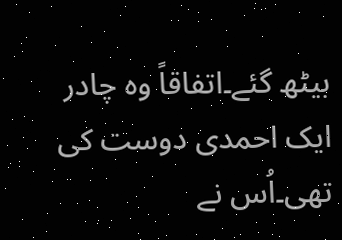بیٹھ گئے۔اتفاقاً وہ چادر ایک احمدی دوست کی تھی۔اُس نے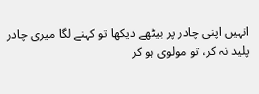انہیں اپنی چادر پر بیٹھے دیکھا تو کہنے لگا میری چادر پلید نہ کر، تو مولوی ہو کر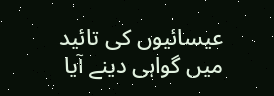عیسائیوں کی تائید میں گواہی دینے آیا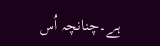ہے۔چنانچہ اُس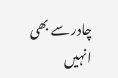چادر سے بھی انہیں